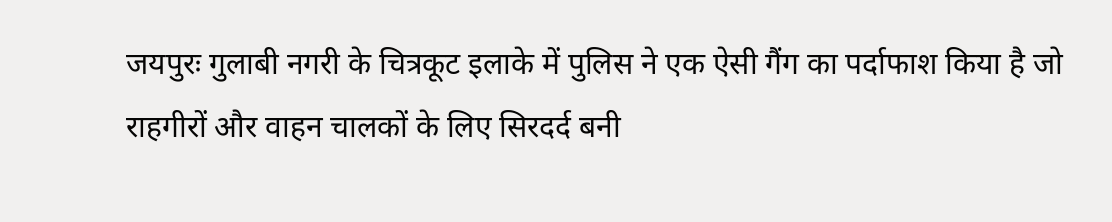जयपुरः गुलाबी नगरी के चित्रकूट इलाके में पुलिस ने एक ऐसी गैंग का पर्दाफाश किया है जो राहगीरों और वाहन चालकों के लिए सिरदर्द बनी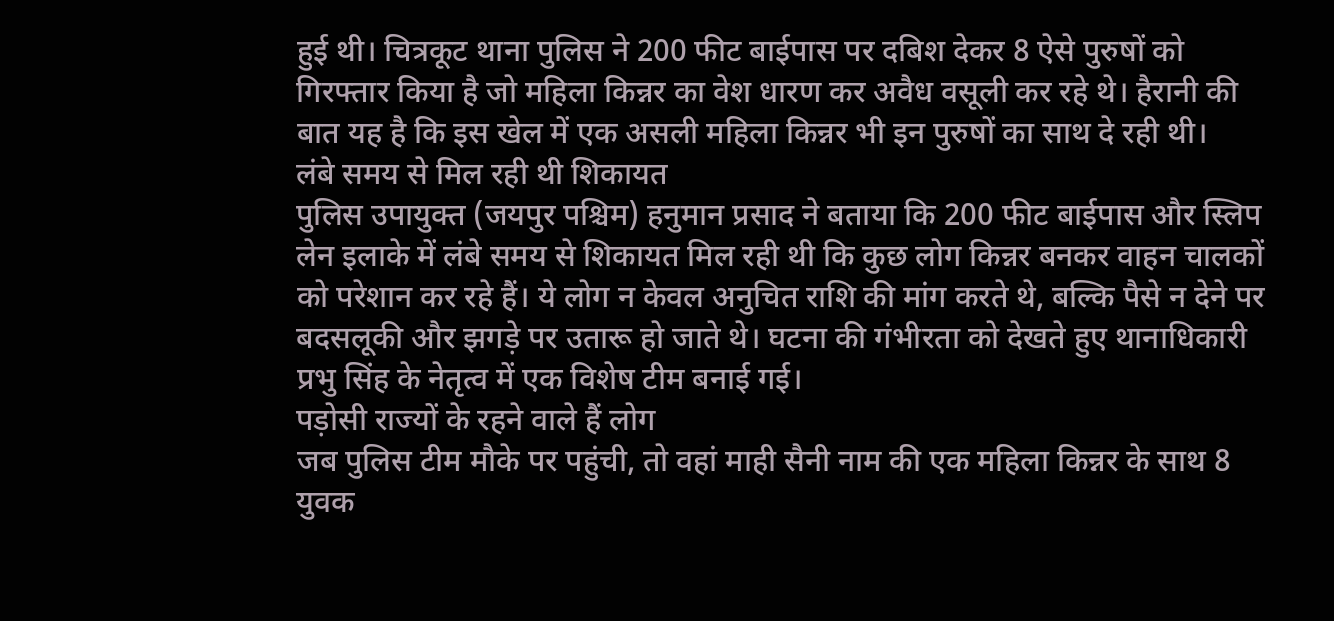हुई थी। चित्रकूट थाना पुलिस ने 200 फीट बाईपास पर दबिश देकर 8 ऐसे पुरुषों को गिरफ्तार किया है जो महिला किन्नर का वेश धारण कर अवैध वसूली कर रहे थे। हैरानी की बात यह है कि इस खेल में एक असली महिला किन्नर भी इन पुरुषों का साथ दे रही थी।
लंबे समय से मिल रही थी शिकायत
पुलिस उपायुक्त (जयपुर पश्चिम) हनुमान प्रसाद ने बताया कि 200 फीट बाईपास और स्लिप लेन इलाके में लंबे समय से शिकायत मिल रही थी कि कुछ लोग किन्नर बनकर वाहन चालकों को परेशान कर रहे हैं। ये लोग न केवल अनुचित राशि की मांग करते थे, बल्कि पैसे न देने पर बदसलूकी और झगड़े पर उतारू हो जाते थे। घटना की गंभीरता को देखते हुए थानाधिकारी प्रभु सिंह के नेतृत्व में एक विशेष टीम बनाई गई।
पड़ोसी राज्यों के रहने वाले हैं लोग
जब पुलिस टीम मौके पर पहुंची, तो वहां माही सैनी नाम की एक महिला किन्नर के साथ 8 युवक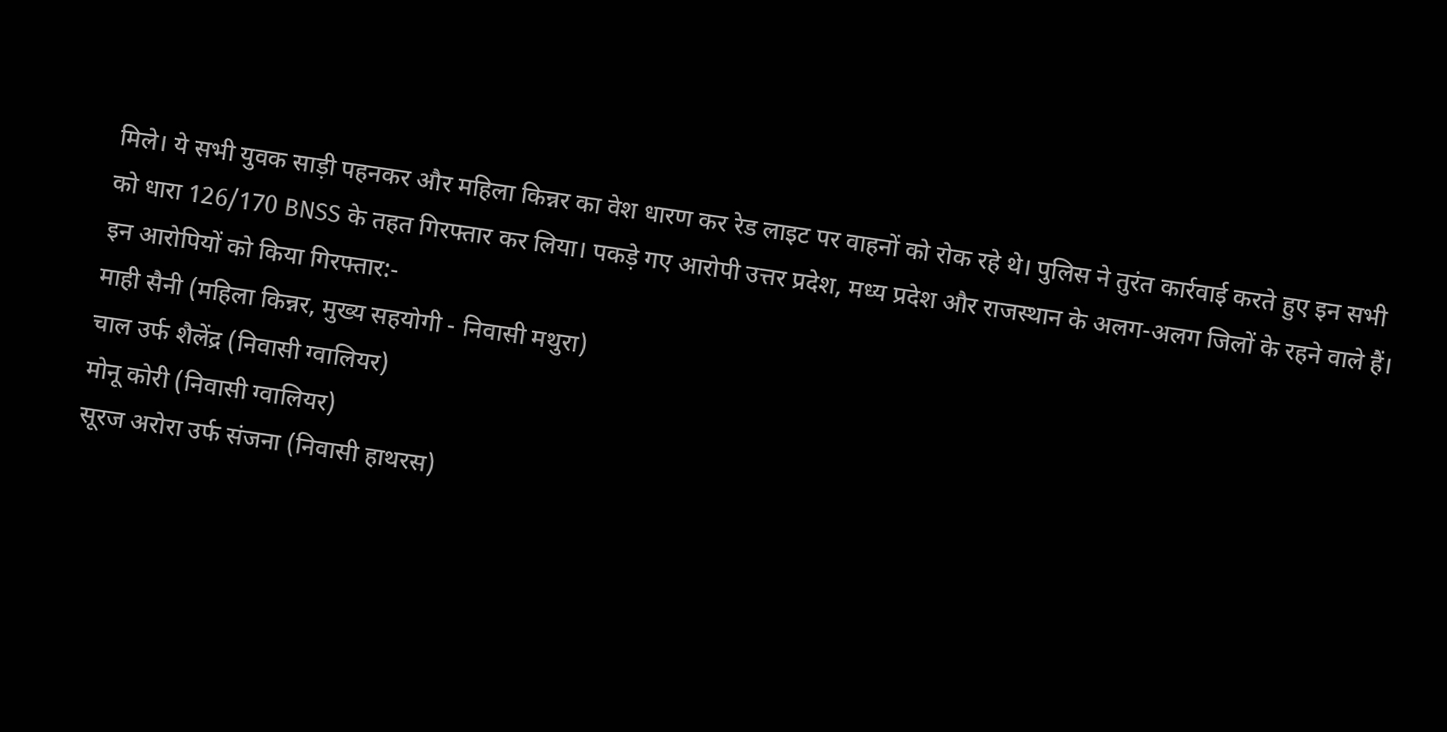मिले। ये सभी युवक साड़ी पहनकर और महिला किन्नर का वेश धारण कर रेड लाइट पर वाहनों को रोक रहे थे। पुलिस ने तुरंत कार्रवाई करते हुए इन सभी को धारा 126/170 BNSS के तहत गिरफ्तार कर लिया। पकड़े गए आरोपी उत्तर प्रदेश, मध्य प्रदेश और राजस्थान के अलग-अलग जिलों के रहने वाले हैं।
इन आरोपियों को किया गिरफ्तार:-
माही सैनी (महिला किन्नर, मुख्य सहयोगी - निवासी मथुरा)
चाल उर्फ शैलेंद्र (निवासी ग्वालियर)
मोनू कोरी (निवासी ग्वालियर)
सूरज अरोरा उर्फ संजना (निवासी हाथरस)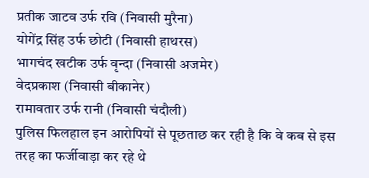प्रतीक जाटव उर्फ रवि (निवासी मुरैना)
योगेंद्र सिंह उर्फ छोटी (निवासी हाथरस)
भागचंद खटीक उर्फ वृन्दा (निवासी अजमेर)
वेदप्रकाश (निवासी बीकानेर)
रामावतार उर्फ रानी (निवासी चंदौली)
पुलिस फिलहाल इन आरोपियों से पूछताछ कर रही है कि वे कब से इस तरह का फर्जीवाड़ा कर रहे थे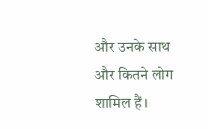और उनके साथ और कितने लोग शामिल हैं।